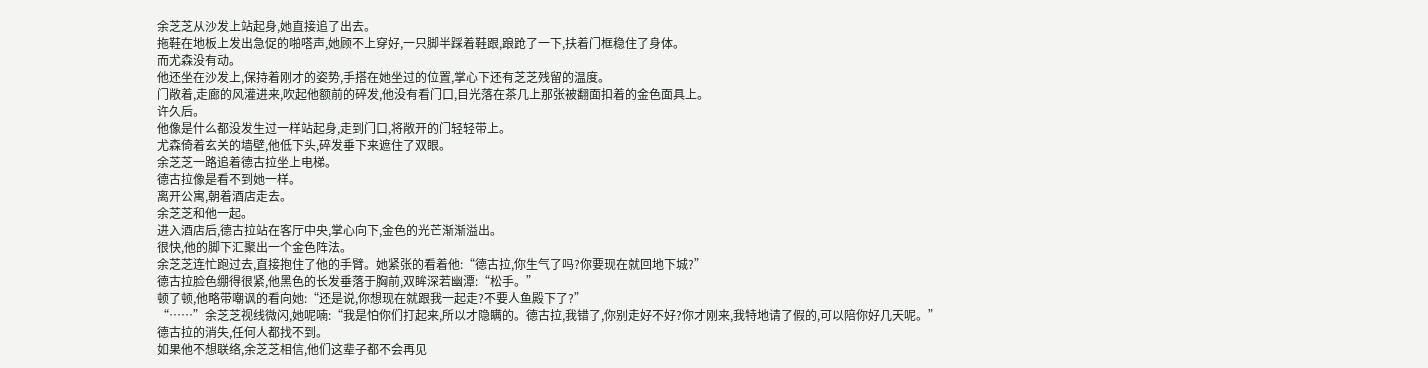余芝芝从沙发上站起身,她直接追了出去。
拖鞋在地板上发出急促的啪嗒声,她顾不上穿好,一只脚半踩着鞋跟,踉跄了一下,扶着门框稳住了身体。
而尤森没有动。
他还坐在沙发上,保持着刚才的姿势,手搭在她坐过的位置,掌心下还有芝芝残留的温度。
门敞着,走廊的风灌进来,吹起他额前的碎发,他没有看门口,目光落在茶几上那张被翻面扣着的金色面具上。
许久后。
他像是什么都没发生过一样站起身,走到门口,将敞开的门轻轻带上。
尤森倚着玄关的墙壁,他低下头,碎发垂下来遮住了双眼。
余芝芝一路追着德古拉坐上电梯。
德古拉像是看不到她一样。
离开公寓,朝着酒店走去。
余芝芝和他一起。
进入酒店后,德古拉站在客厅中央,掌心向下,金色的光芒渐渐溢出。
很快,他的脚下汇聚出一个金色阵法。
余芝芝连忙跑过去,直接抱住了他的手臂。她紧张的看着他:“德古拉,你生气了吗?你要现在就回地下城?”
德古拉脸色绷得很紧,他黑色的长发垂落于胸前,双眸深若幽潭:“松手。”
顿了顿,他略带嘲讽的看向她:“还是说,你想现在就跟我一起走?不要人鱼殿下了?”
“……”余芝芝视线微闪,她呢喃:“我是怕你们打起来,所以才隐瞒的。德古拉,我错了,你别走好不好?你才刚来,我特地请了假的,可以陪你好几天呢。”
德古拉的消失,任何人都找不到。
如果他不想联络,余芝芝相信,他们这辈子都不会再见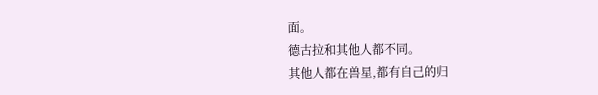面。
德古拉和其他人都不同。
其他人都在兽星,都有自己的归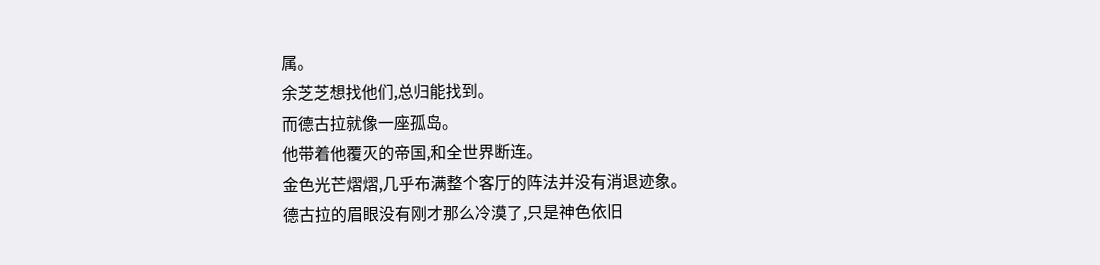属。
余芝芝想找他们,总归能找到。
而德古拉就像一座孤岛。
他带着他覆灭的帝国,和全世界断连。
金色光芒熠熠,几乎布满整个客厅的阵法并没有消退迹象。
德古拉的眉眼没有刚才那么冷漠了,只是神色依旧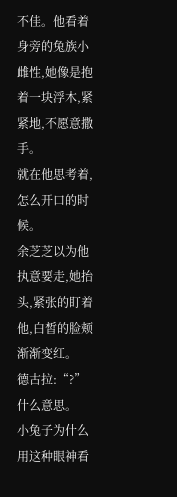不佳。他看着身旁的兔族小雌性,她像是抱着一块浮木,紧紧地,不愿意撒手。
就在他思考着,怎么开口的时候。
余芝芝以为他执意要走,她抬头,紧张的盯着他,白皙的脸颊渐渐变红。
德古拉:“?”
什么意思。
小兔子为什么用这种眼神看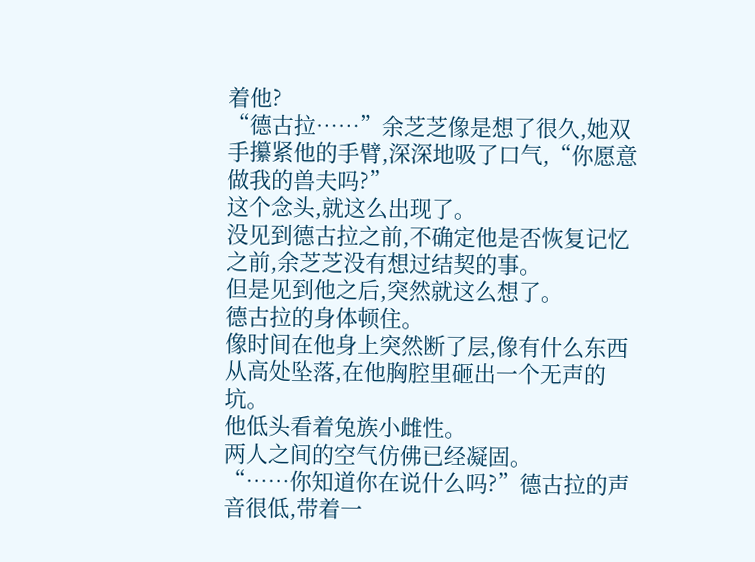着他?
“德古拉……”余芝芝像是想了很久,她双手攥紧他的手臂,深深地吸了口气,“你愿意做我的兽夫吗?”
这个念头,就这么出现了。
没见到德古拉之前,不确定他是否恢复记忆之前,余芝芝没有想过结契的事。
但是见到他之后,突然就这么想了。
德古拉的身体顿住。
像时间在他身上突然断了层,像有什么东西从高处坠落,在他胸腔里砸出一个无声的坑。
他低头看着兔族小雌性。
两人之间的空气仿佛已经凝固。
“……你知道你在说什么吗?”德古拉的声音很低,带着一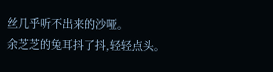丝几乎听不出来的沙哑。
余芝芝的兔耳抖了抖,轻轻点头。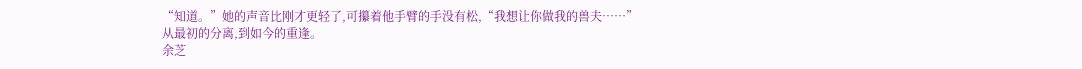“知道。”她的声音比刚才更轻了,可攥着他手臂的手没有松,“我想让你做我的兽夫……”
从最初的分离,到如今的重逢。
余芝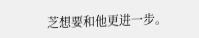芝想要和他更进一步。